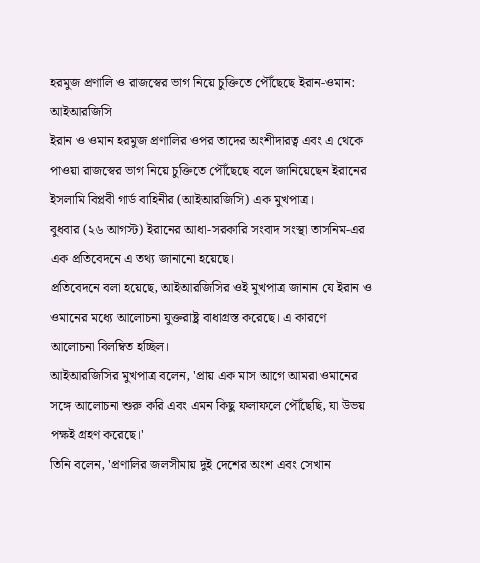হরমুজ প্রণালি ও রাজস্বের ভাগ নিয়ে চুক্তিতে পৌঁছেছে ইরান-ওমান: আইআরজিসি
ইরান ও ওমান হরমুজ প্রণালির ওপর তাদের অংশীদারত্ব এবং এ থেকে পাওয়া রাজস্বের ভাগ নিয়ে চুক্তিতে পৌঁছেছে বলে জানিয়েছেন ইরানের ইসলামি বিপ্লবী গার্ড বাহিনীর (আইআরজিসি) এক মুখপাত্র।
বুধবার (২৬ আগস্ট) ইরানের আধা-সরকারি সংবাদ সংস্থা তাসনিম-এর এক প্রতিবেদনে এ তথ্য জানানো হয়েছে।
প্রতিবেদনে বলা হয়েছে, আইআরজিসির ওই মুখপাত্র জানান যে ইরান ও ওমানের মধ্যে আলোচনা যুক্তরাষ্ট্র বাধাগ্রস্ত করেছে। এ কারণে আলোচনা বিলম্বিত হচ্ছিল।
আইআরজিসির মুখপাত্র বলেন, 'প্রায় এক মাস আগে আমরা ওমানের সঙ্গে আলোচনা শুরু করি এবং এমন কিছু ফলাফলে পৌঁছেছি, যা উভয় পক্ষই গ্রহণ করেছে।'
তিনি বলেন, 'প্রণালির জলসীমায় দুই দেশের অংশ এবং সেখান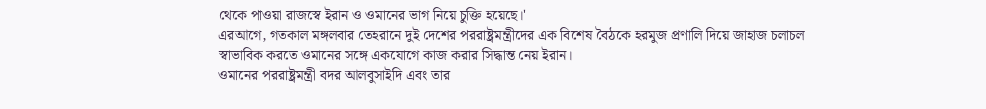থেকে পাওয়া রাজস্বে ইরান ও ওমানের ভাগ নিয়ে চুক্তি হয়েছে।'
এরআগে, গতকাল মঙ্গলবার তেহরানে দুই দেশের পররাষ্ট্রমন্ত্রীদের এক বিশেষ বৈঠকে হরমুজ প্রণালি দিয়ে জাহাজ চলাচল স্বাভাবিক করতে ওমানের সঙ্গে একযোগে কাজ করার সিদ্ধান্ত নেয় ইরান।
ওমানের পররাষ্ট্রমন্ত্রী বদর আলবুসাইদি এবং তার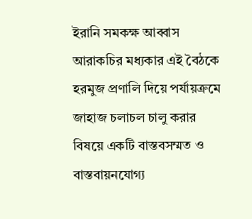ইরানি সমকক্ষ আব্বাস আরাকচির মধ্যকার এই বৈঠকে হরমুজ প্রণালি দিয়ে পর্যায়ক্রমে জাহাজ চলাচল চালু করার বিষয়ে একটি বাস্তবসম্মত ও বাস্তবায়নযোগ্য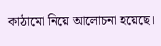কাঠামো নিয়ে আলোচনা হয়েছে।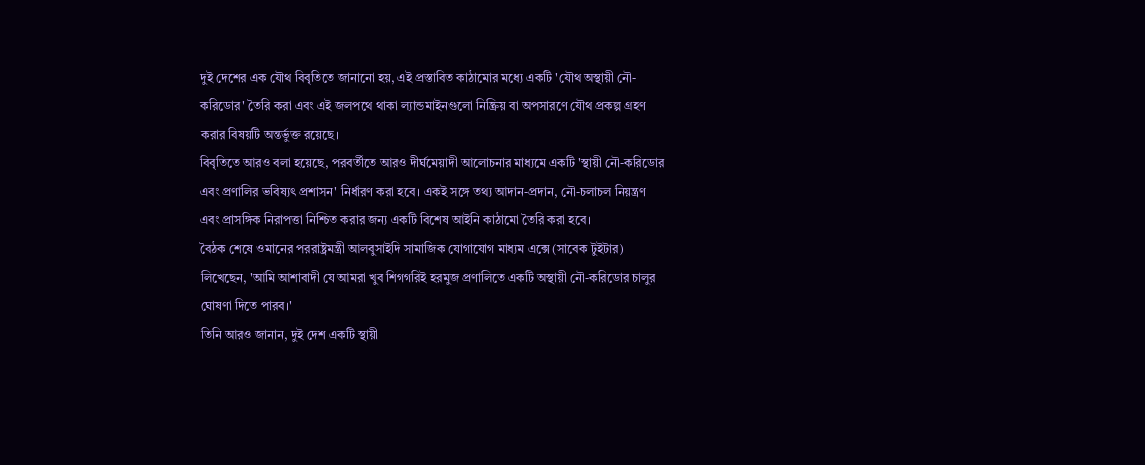দুই দেশের এক যৌথ বিবৃতিতে জানানো হয়, এই প্রস্তাবিত কাঠামোর মধ্যে একটি 'যৌথ অস্থায়ী নৌ-করিডোর' তৈরি করা এবং এই জলপথে থাকা ল্যান্ডমাইনগুলো নিষ্ক্রিয় বা অপসারণে যৌথ প্রকল্প গ্রহণ করার বিষয়টি অন্তর্ভুক্ত রয়েছে।
বিবৃতিতে আরও বলা হয়েছে, পরবর্তীতে আরও দীর্ঘমেয়াদী আলোচনার মাধ্যমে একটি 'স্থায়ী নৌ-করিডোর এবং প্রণালির ভবিষ্যৎ প্রশাসন' নির্ধারণ করা হবে। একই সঙ্গে তথ্য আদান-প্রদান, নৌ-চলাচল নিয়ন্ত্রণ এবং প্রাসঙ্গিক নিরাপত্তা নিশ্চিত করার জন্য একটি বিশেষ আইনি কাঠামো তৈরি করা হবে।
বৈঠক শেষে ওমানের পররাষ্ট্রমন্ত্রী আলবুসাইদি সামাজিক যোগাযোগ মাধ্যম এক্সে (সাবেক টুইটার) লিখেছেন, 'আমি আশাবাদী যে আমরা খুব শিগগরিই হরমুজ প্রণালিতে একটি অস্থায়ী নৌ-করিডোর চালুর ঘোষণা দিতে পারব।'
তিনি আরও জানান, দুই দেশ একটি স্থায়ী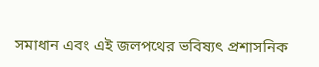সমাধান এবং এই জলপথের ভবিষ্যৎ প্রশাসনিক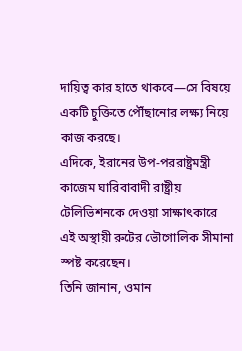দায়িত্ব কার হাতে থাকবে—সে বিষয়ে একটি চুক্তিতে পৌঁছানোর লক্ষ্য নিয়ে কাজ করছে।
এদিকে, ইরানের উপ-পররাষ্ট্রমন্ত্রী কাজেম ঘারিবাবাদী রাষ্ট্রীয় টেলিভিশনকে দেওয়া সাক্ষাৎকারে এই অস্থায়ী রুটের ভৌগোলিক সীমানা স্পষ্ট করেছেন।
তিনি জানান, ওমান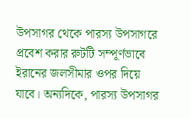উপসাগর থেকে পারস্য উপসাগরে প্রবেশ করার রুটটি সম্পূর্ণভাবে ইরানের জলসীমার ওপর দিয়ে যাবে। অন্যদিকে, পারস্য উপসাগর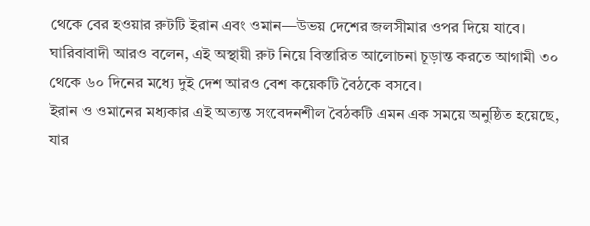থেকে বের হওয়ার রুটটি ইরান এবং ওমান—উভয় দেশের জলসীমার ওপর দিয়ে যাবে।
ঘারিবাবাদী আরও বলেন, এই অস্থায়ী রুট নিয়ে বিস্তারিত আলোচনা চূড়ান্ত করতে আগামী ৩০ থেকে ৬০ দিনের মধ্যে দুই দেশ আরও বেশ কয়েকটি বৈঠকে বসবে।
ইরান ও ওমানের মধ্যকার এই অত্যন্ত সংবেদনশীল বৈঠকটি এমন এক সময়ে অনুষ্ঠিত হয়েছে, যার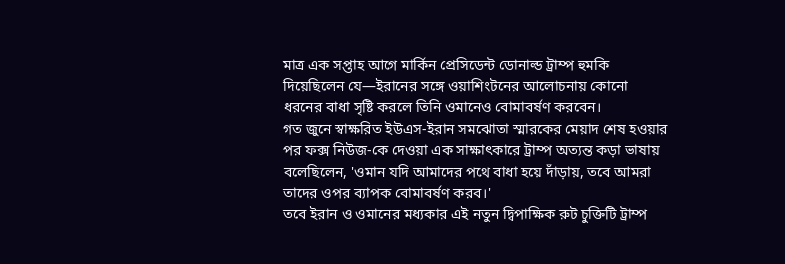মাত্র এক সপ্তাহ আগে মার্কিন প্রেসিডেন্ট ডোনাল্ড ট্রাম্প হুমকি দিয়েছিলেন যে—ইরানের সঙ্গে ওয়াশিংটনের আলোচনায় কোনো ধরনের বাধা সৃষ্টি করলে তিনি ওমানেও বোমাবর্ষণ করবেন।
গত জুনে স্বাক্ষরিত ইউএস-ইরান সমঝোতা স্মারকের মেয়াদ শেষ হওয়ার পর ফক্স নিউজ-কে দেওয়া এক সাক্ষাৎকারে ট্রাম্প অত্যন্ত কড়া ভাষায় বলেছিলেন, 'ওমান যদি আমাদের পথে বাধা হয়ে দাঁড়ায়, তবে আমরা তাদের ওপর ব্যাপক বোমাবর্ষণ করব।'
তবে ইরান ও ওমানের মধ্যকার এই নতুন দ্বিপাক্ষিক রুট চুক্তিটি ট্রাম্প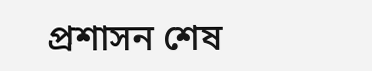প্রশাসন শেষ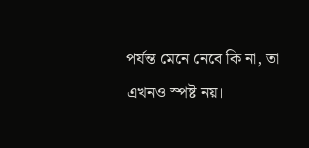পর্যন্ত মেনে নেবে কি না, তা এখনও স্পষ্ট নয়।